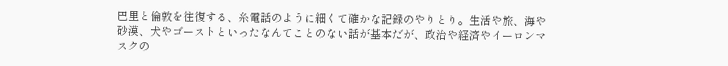巴里と倫敦を往復する、糸電話のように細くて確かな記録のやりとり。生活や旅、海や砂漠、犬やゴーストといったなんてことのない話が基本だが、政治や経済やイーロンマスクの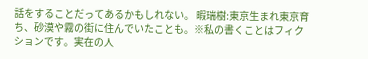話をすることだってあるかもしれない。 暇瑞樹:東京生まれ東京育ち、砂漠や霧の街に住んでいたことも。※私の書くことはフィクションです。実在の人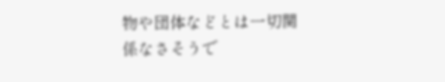物や団体などとは一切関係なさそうで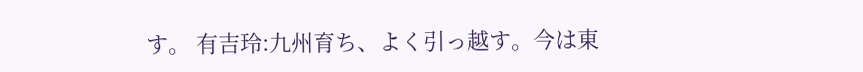す。 有吉玲:九州育ち、よく引っ越す。今は東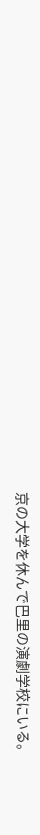京の大学を休んで巴里の演劇学校にいる。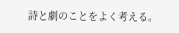詩と劇のことをよく考える。